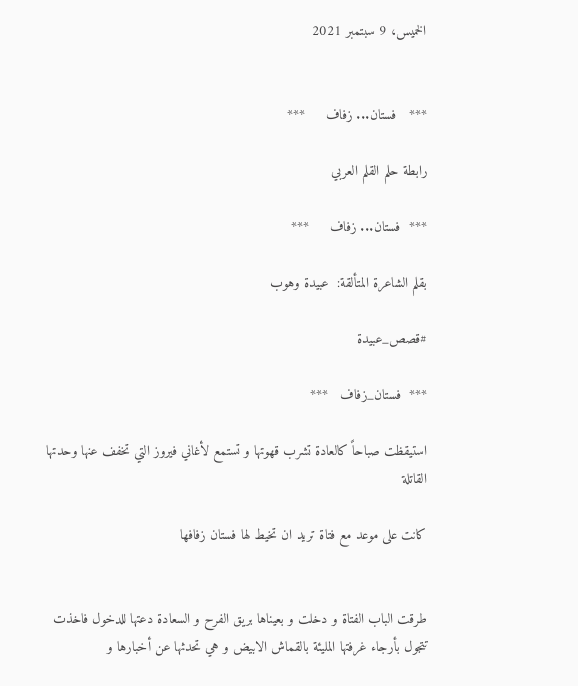الخميس، 9 سبتمبر 2021


***   فستان... زفاف     ***

رابطة حلم القلم العربي

***  فستان... زفاف     ***

بقلم الشاعرة المتألقة:  عبيدة وهوب

#قصص_عبيدة

***  فستان_زفاف   ***

استيقظت صباحاً كالعادة تشرب قهوتها و تستمع لأغاني فيروز التي تخفف عنها وحدتها القاتلة

كانت على موعد مع فتاة تريد ان تخيط لها فستان زفافها


طرقت الباب الفتاة و دخلت و بعيناها بريق الفرح و السعادة دعتها للدخول فاخذت تتجول بأرجاء غرفتها المليئة بالقماش الابيض و هي تحدثها عن أخبارها و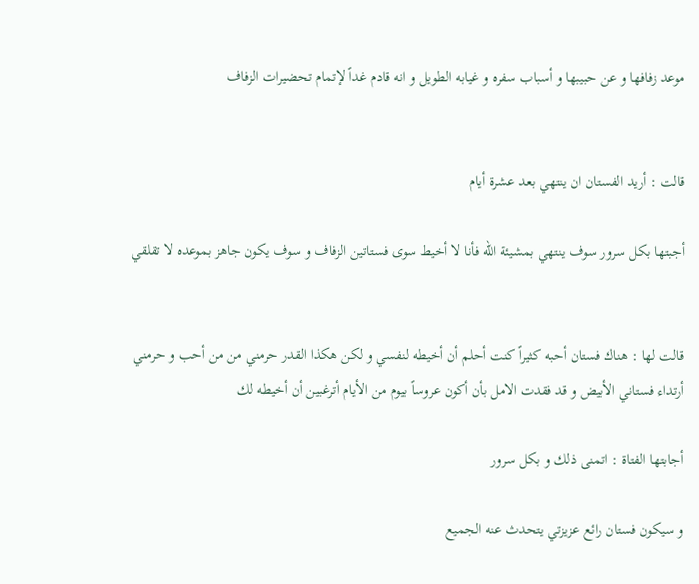موعد زفافها و عن حبيبها و أسباب سفره و غيابه الطويل و انه قادم غداً لإتمام تحضيرات الزفاف


قالت : أريد الفستان ان ينتهي بعد عشرة أيام

أجبتها بكل سرور سوف ينتهي بمشيئة الله فأنا لا أخيط سوى فستاتين الزفاف و سوف يكون جاهز بموعده لا تقلقي


قالت لها : هناك فستان أحبه كثيراً كنت أحلم أن أخيطه لنفسي و لكن هكذا القدر حرمني من من أحب و حرمني أرتداء فستاني الأبيض و قد فقدت الامل بأن أكون عروساً بيوم من الأيام أترغبين أن أخيطه لك

أجابتها الفتاة : اتمنى ذلك و بكل سرور

و سيكون فستان رائع عزيزتي يتحدث عنه الجميع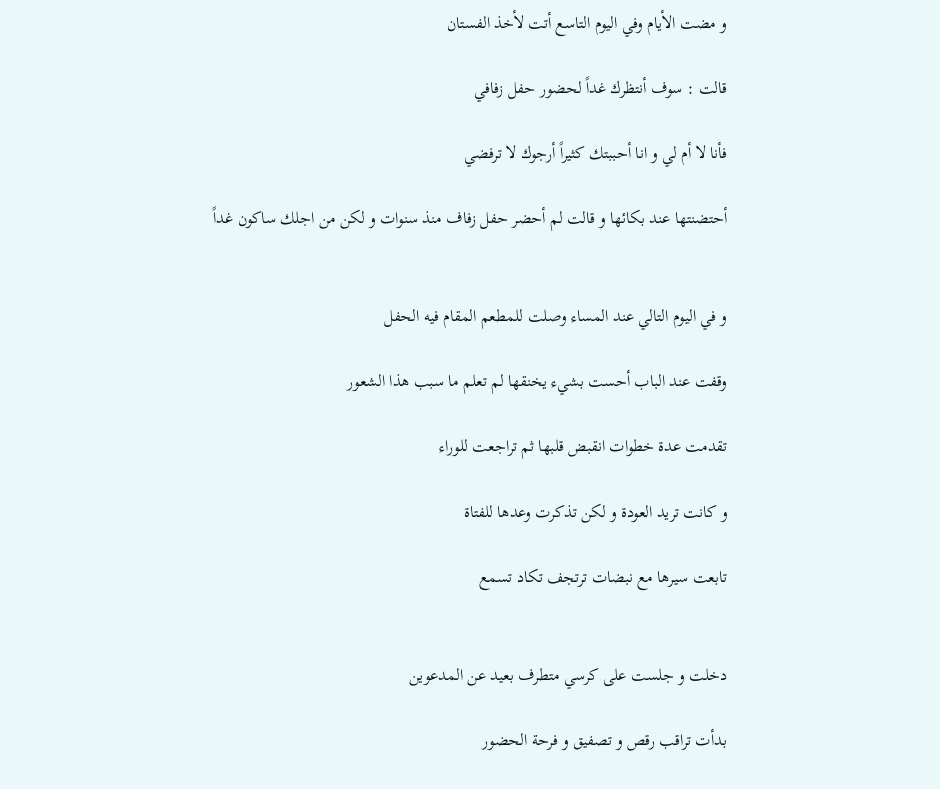و مضت الأيام وفي اليوم التاسع أتت لأخذ الفستان

قالت : سوف أنتظرك غداً لحضور حفل زفافي

فأنا لا أم لي و انا أحببتك كثيراً أرجوك لا ترفضي

أحتضنتها عند بكائها و قالت لم أحضر حفل زفاف منذ سنوات و لكن من اجلك ساكون غداً


و في اليوم التالي عند المساء وصلت للمطعم المقام فيه الحفل

وقفت عند الباب أحست بشيء يخنقها لم تعلم ما سبب هذا الشعور

تقدمت عدة خطوات انقبض قلبها ثم تراجعت للوراء

و كانت تريد العودة و لكن تذكرت وعدها للفتاة

تابعت سيرها مع نبضات ترتجف تكاد تسمع


دخلت و جلست على كرسي متطرف بعيد عن المدعوين

بدأت تراقب رقص و تصفيق و فرحة الحضور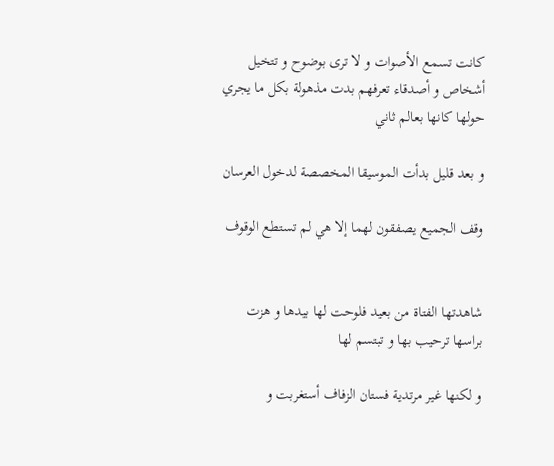كانت تسمع الأصوات و لا ترى بوضوح و تتخيل أشخاص و أصدقاء تعرفهم بدت مذهولة بكل ما يجري حولها كانها بعالم ثاني

و بعد قليل بدأت الموسيقا المخصصة لدخول العرسان

وقف الجميع يصفقون لهما إلا هي لم تستطع الوقوف


شاهدتها الفتاة من بعيد فلوحت لها بيدها و هزت براسها ترحيب بها و تبتسم لها

و لكنها غير مرتدية فستان الزفاف أستغربت و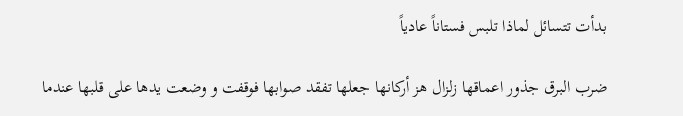بدأت تتسائل لماذا تلبس فستاناً عادياً

ضرب البرق جذور اعماقها زلزال هز أركانها جعلها تفقد صوابها فوقفت و وضعت يدها على قلبها عندما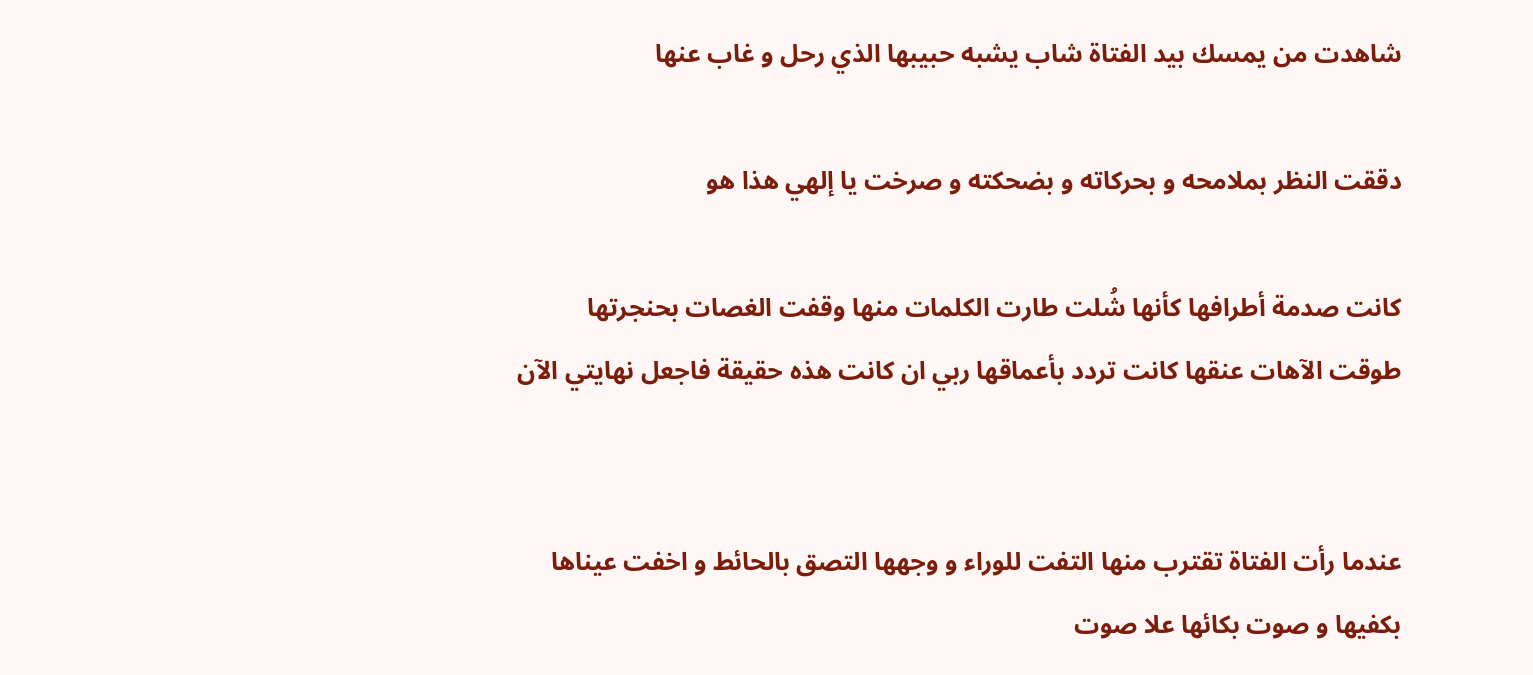شاهدت من يمسك بيد الفتاة شاب يشبه حبيبها الذي رحل و غاب عنها

دققت النظر بملامحه و بحركاته و بضحكته و صرخت يا إلهي هذا هو

كانت صدمة أطرافها كأنها شُلت طارت الكلمات منها وقفت الغصات بحنجرتها طوقت الآهات عنقها كانت تردد بأعماقها ربي ان كانت هذه حقيقة فاجعل نهايتي الآن


عندما رأت الفتاة تقترب منها التفت للوراء و وجهها التصق بالحائط و اخفت عيناها بكفيها و صوت بكائها علا صوت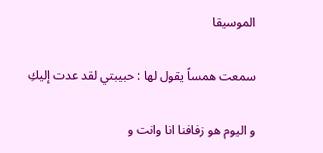الموسيقا

سمعت همساً يقول لها : حبيبتي لقد عدت إليكِ

و اليوم هو زفافنا انا وانت و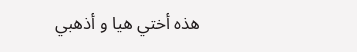هذه أختي هيا و أذهبي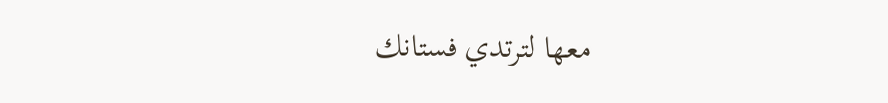معها لترتدي فستانك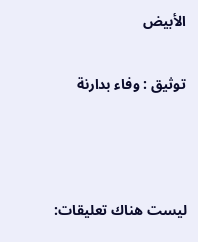الأبيض

توثيق : وفاء بدارنة



ليست هناك تعليقات: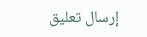إرسال تعليق